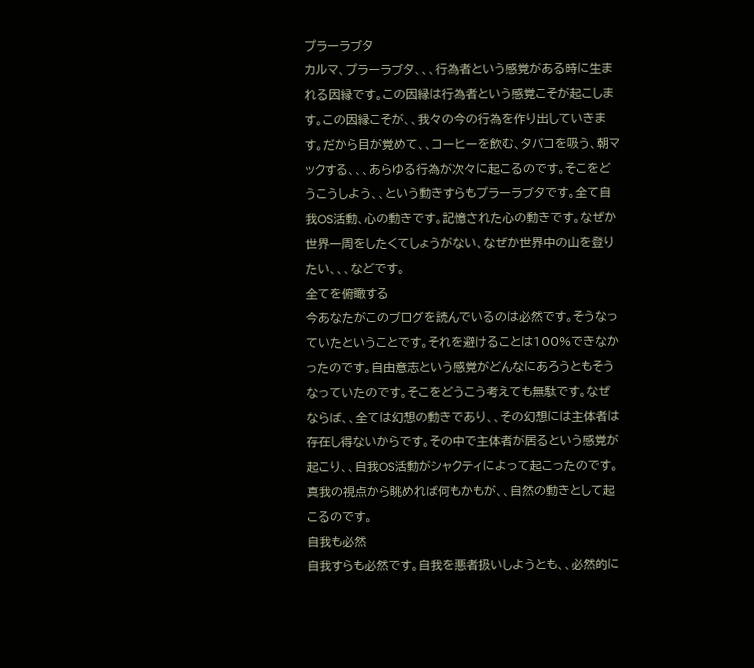プラーラブタ
カルマ、プラーラブタ、、、行為者という感覚がある時に生まれる因縁です。この因縁は行為者という感覚こそが起こします。この因縁こそが、、我々の今の行為を作り出していきます。だから目が覚めて、、コーヒーを飲む、タバコを吸う、朝マックする、、、あらゆる行為が次々に起こるのです。そこをどうこうしよう、、という動きすらもプラーラブタです。全て自我OS活動、心の動きです。記憶された心の動きです。なぜか世界一周をしたくてしょうがない、なぜか世界中の山を登りたい、、、などです。
全てを俯瞰する
今あなたがこのブログを読んでいるのは必然です。そうなっていたということです。それを避けることは100%できなかったのです。自由意志という感覚がどんなにあろうともそうなっていたのです。そこをどうこう考えても無駄です。なぜならば、、全ては幻想の動きであり、、その幻想には主体者は存在し得ないからです。その中で主体者が居るという感覚が起こり、、自我OS活動がシャクティによって起こったのです。真我の視点から眺めれば何もかもが、、自然の動きとして起こるのです。
自我も必然
自我すらも必然です。自我を悪者扱いしようとも、、必然的に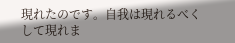現れたのです。自我は現れるべくして現れま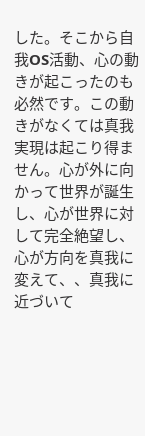した。そこから自我OS活動、心の動きが起こったのも必然です。この動きがなくては真我実現は起こり得ません。心が外に向かって世界が誕生し、心が世界に対して完全絶望し、心が方向を真我に変えて、、真我に近づいて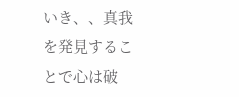いき、、真我を発見することで心は破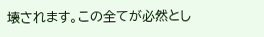壊されます。この全てが必然とし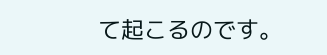て起こるのです。